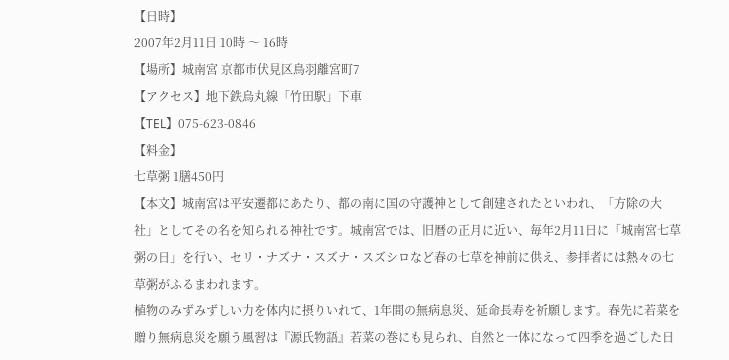【日時】
2007年2月11日 10時 〜 16時
【場所】城南宮 京都市伏見区鳥羽離宮町7
【アクセス】地下鉄烏丸線「竹田駅」下車
【TEL】075-623-0846
【料金】
七草粥 1膳450円
【本文】城南宮は平安遷都にあたり、都の南に国の守護神として創建されたといわれ、「方除の大社」としてその名を知られる神社です。城南宮では、旧暦の正月に近い、毎年2月11日に「城南宮七草粥の日」を行い、セリ・ナズナ・スズナ・スズシロなど春の七草を神前に供え、参拝者には熱々の七草粥がふるまわれます。
植物のみずみずしい力を体内に摂りいれて、1年間の無病息災、延命長寿を祈願します。春先に若菜を贈り無病息災を願う風習は『源氏物語』若菜の巻にも見られ、自然と一体になって四季を過ごした日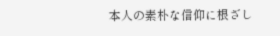本人の素朴な信仰に根ざし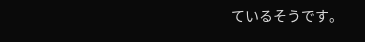ているそうです。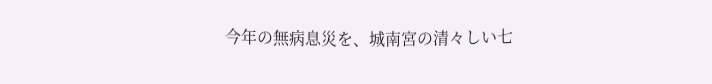今年の無病息災を、城南宮の清々しい七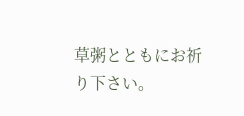草粥とともにお祈り下さい。